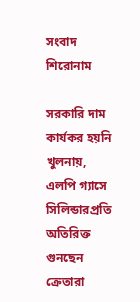সংবাদ শিরোনাম

সরকারি দাম কার্যকর হয়নি খুলনায়, এলপি গ্যাসে সিলিন্ডারপ্রতি অতিরিক্ত গুনছেন ক্রেতারা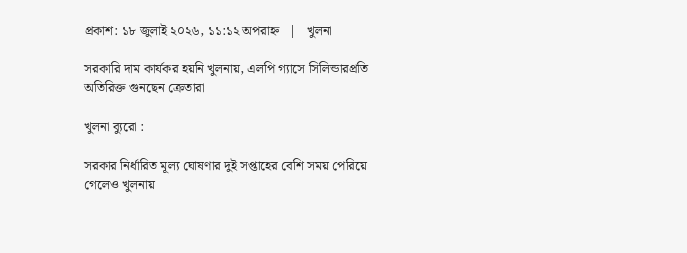প্রকাশ: ১৮ জুলাই ২০২৬, ১১:১২ অপরাহ্ন   |   খুলনা

সরকারি দাম কার্যকর হয়নি খুলনায়, এলপি গ্যাসে সিলিন্ডারপ্রতি অতিরিক্ত গুনছেন ক্রেতারা

খুলনা ব্যুরো :

সরকার নির্ধারিত মূল্য ঘোষণার দুই সপ্তাহের বেশি সময় পেরিয়ে গেলেও খুলনায়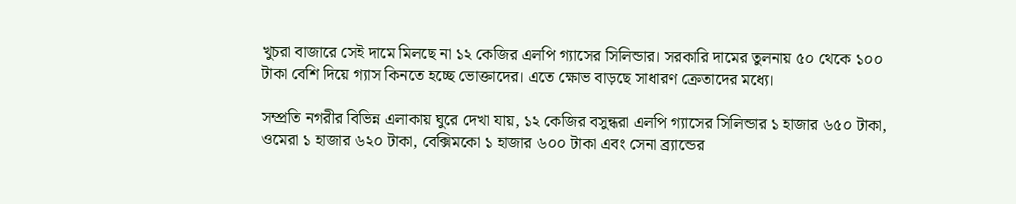খুচরা বাজারে সেই দামে মিলছে না ১২ কেজির এলপি গ্যাসের সিলিন্ডার। সরকারি দামের তুলনায় ৫০ থেকে ১০০ টাকা বেশি দিয়ে গ্যাস কিনতে হচ্ছে ভোক্তাদের। এতে ক্ষোভ বাড়ছে সাধারণ ক্রেতাদের মধ্যে।

সম্প্রতি নগরীর বিভিন্ন এলাকায় ঘুরে দেখা যায়, ১২ কেজির বসুন্ধরা এলপি গ্যাসের সিলিন্ডার ১ হাজার ৬৫০ টাকা, ওমেরা ১ হাজার ৬২০ টাকা, বেক্সিমকো ১ হাজার ৬০০ টাকা এবং সেনা ব্র্যান্ডের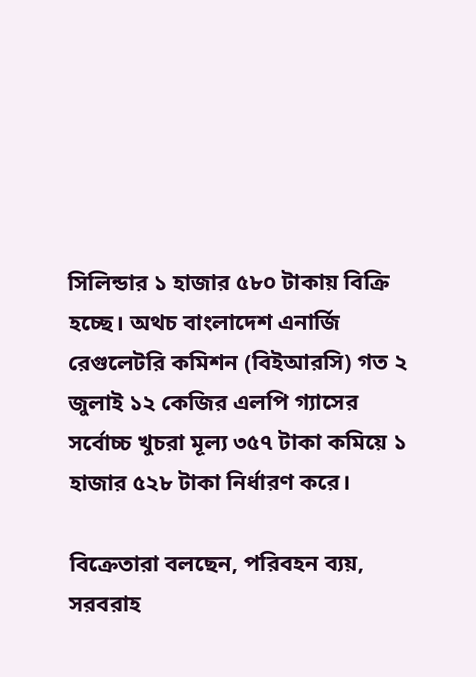সিলিন্ডার ১ হাজার ৫৮০ টাকায় বিক্রি হচ্ছে। অথচ বাংলাদেশ এনার্জি রেগুলেটরি কমিশন (বিইআরসি) গত ২ জুলাই ১২ কেজির এলপি গ্যাসের সর্বোচ্চ খুচরা মূল্য ৩৫৭ টাকা কমিয়ে ১ হাজার ৫২৮ টাকা নির্ধারণ করে।

বিক্রেতারা বলছেন, পরিবহন ব্যয়, সরবরাহ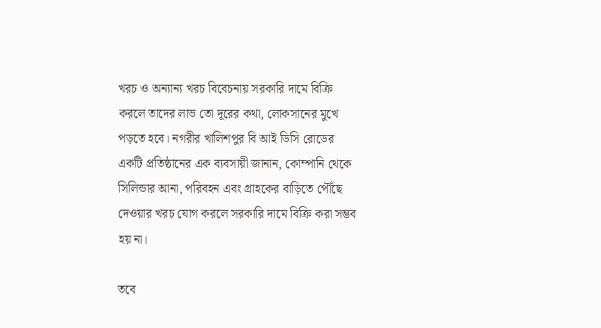খরচ ও অন্যান্য খরচ বিবেচনায় সরকারি দামে বিক্রি করলে তাদের লাভ তো দূরের কথা, লোকসানের মুখে পড়তে হবে। নগরীর খালিশপুর বি আই ডিসি রোডের একটি প্রতিষ্ঠানের এক ব্যবসায়ী জানান, কোম্পানি থেকে সিলিন্ডার আনা, পরিবহন এবং গ্রাহকের বাড়িতে পৌঁছে দেওয়ার খরচ যোগ করলে সরকারি দামে বিক্রি করা সম্ভব হয় না।

তবে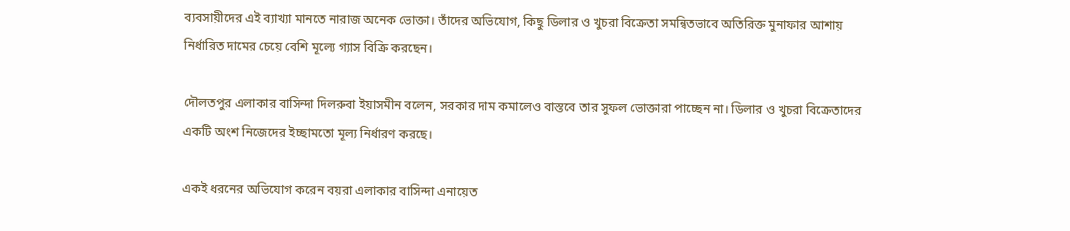ব্যবসায়ীদের এই ব্যাখ্যা মানতে নারাজ অনেক ভোক্তা। তাঁদের অভিযোগ, কিছু ডিলার ও খুচরা বিক্রেতা সমন্বিতভাবে অতিরিক্ত মুনাফার আশায় নির্ধারিত দামের চেয়ে বেশি মূল্যে গ্যাস বিক্রি করছেন।

দৌলতপুর এলাকার বাসিন্দা দিলরুবা ইয়াসমীন বলেন, সরকার দাম কমালেও বাস্তবে তার সুফল ভোক্তারা পাচ্ছেন না। ডিলার ও খুচরা বিক্রেতাদের একটি অংশ নিজেদের ইচ্ছামতো মূল্য নির্ধারণ করছে।

একই ধরনের অভিযোগ করেন বয়রা এলাকার বাসিন্দা এনায়েত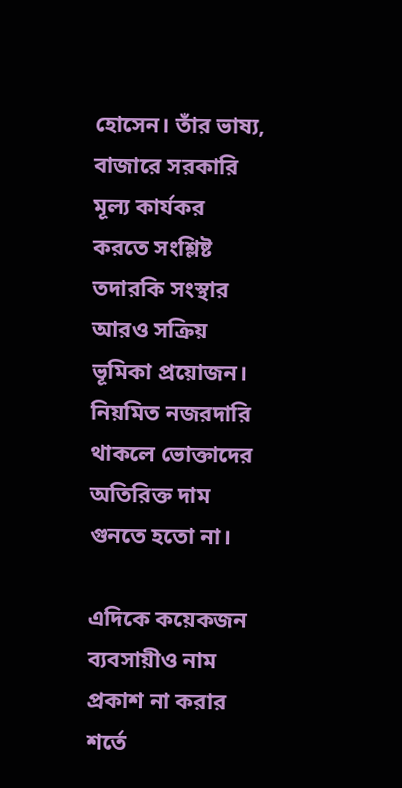হোসেন। তাঁর ভাষ্য, বাজারে সরকারি মূল্য কার্যকর করতে সংশ্লিষ্ট তদারকি সংস্থার আরও সক্রিয় ভূমিকা প্রয়োজন। নিয়মিত নজরদারি থাকলে ভোক্তাদের অতিরিক্ত দাম গুনতে হতো না।

এদিকে কয়েকজন ব্যবসায়ীও নাম প্রকাশ না করার শর্তে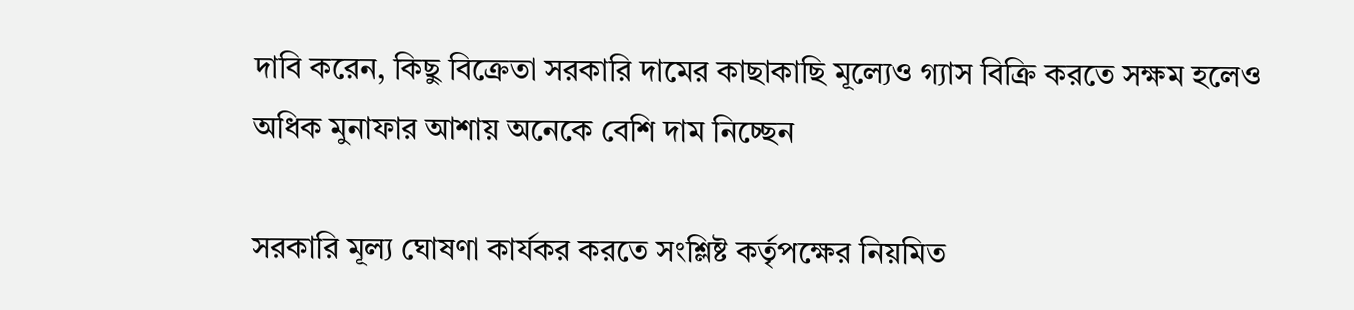দাবি করেন, কিছু বিক্রেতা সরকারি দামের কাছাকাছি মূল্যেও গ্যাস বিক্রি করতে সক্ষম হলেও অধিক মুনাফার আশায় অনেকে বেশি দাম নিচ্ছেন

সরকারি মূল্য ঘোষণা কার্যকর করতে সংশ্লিষ্ট কর্তৃপক্ষের নিয়মিত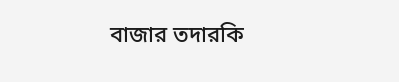বাজার তদারকি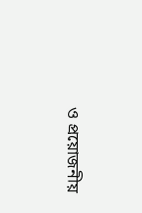ও প্রয়োজনীয়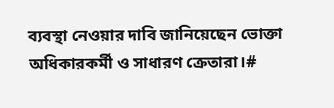ব্যবস্থা নেওয়ার দাবি জানিয়েছেন ভোক্তা অধিকারকর্মী ও সাধারণ ক্রেতারা।#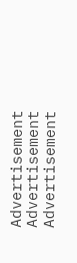Advertisement
Advertisement
Advertisement